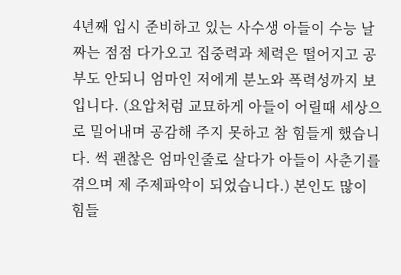4년째 입시 준비하고 있는 사수생 아들이 수능 날짜는 점점 다가오고 집중력과 체력은 떨어지고 공부도 안되니 엄마인 저에게 분노와 폭력성까지 보입니다. (요압처럼 교묘하게 아들이 어릴때 세상으로 밀어내며 공감해 주지 못하고 참 힘들게 했습니다. 썩 괜찮은 엄마인줄로 살다가 아들이 사춘기를 겪으며 제 주제파악이 되었습니다.) 본인도 많이 힘들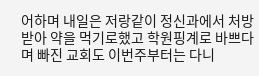어하며 내일은 저랑같이 정신과에서 처방받아 약을 먹기로했고 학원핑계로 바쁘다며 빠진 교회도 이번주부터는 다니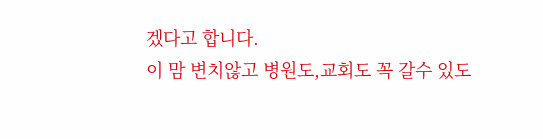겠다고 합니다.
이 맘 변치않고 병원도,교회도 꼭 갈수 있도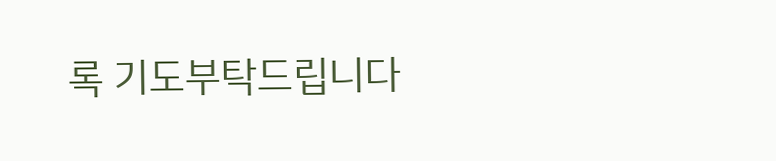록 기도부탁드립니다